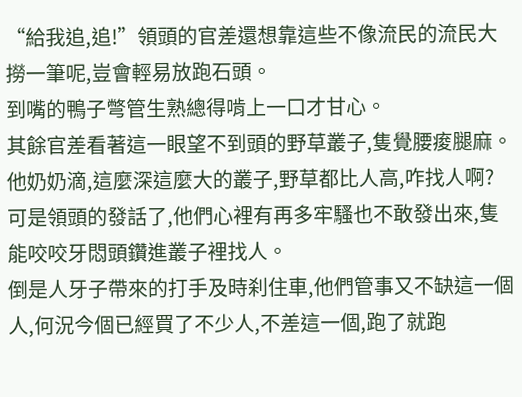“給我追,追!”領頭的官差還想靠這些不像流民的流民大撈一筆呢,豈會輕易放跑石頭。
到嘴的鴨子彆管生熟總得啃上一口才甘心。
其餘官差看著這一眼望不到頭的野草叢子,隻覺腰痠腿麻。
他奶奶滴,這麼深這麼大的叢子,野草都比人高,咋找人啊?
可是領頭的發話了,他們心裡有再多牢騷也不敢發出來,隻能咬咬牙悶頭鑽進叢子裡找人。
倒是人牙子帶來的打手及時刹住車,他們管事又不缺這一個人,何況今個已經買了不少人,不差這一個,跑了就跑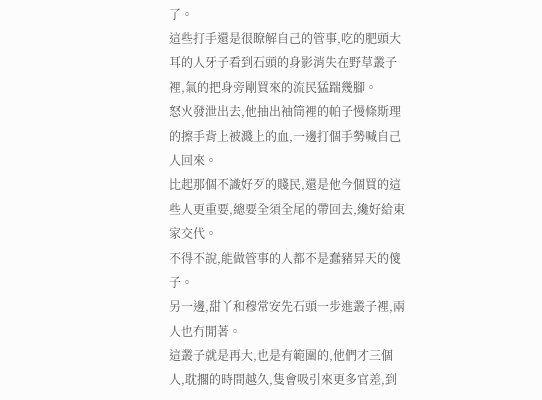了。
這些打手還是很瞭解自己的管事,吃的肥頭大耳的人牙子看到石頭的身影消失在野草叢子裡,氣的把身旁剛買來的流民猛踹幾腳。
怒火發泄出去,他抽出袖筒裡的帕子慢條斯理的擦手背上被濺上的血,一邊打個手勢喊自己人回來。
比起那個不識好歹的賤民,還是他今個買的這些人更重要,總要全須全尾的帶回去,纔好給東家交代。
不得不說,能做管事的人都不是蠢豬昇天的傻子。
另一邊,甜丫和穆常安先石頭一步進叢子裡,兩人也冇閒著。
這叢子就是再大,也是有範圍的,他們才三個人,耽擱的時間越久,隻會吸引來更多官差,到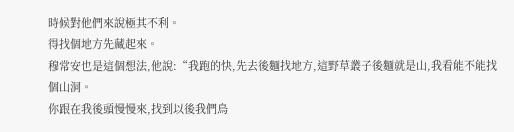時候對他們來說極其不利。
得找個地方先藏起來。
穆常安也是這個想法,他說:“我跑的快,先去後麵找地方,這野草叢子後麵就是山,我看能不能找個山洞。
你跟在我後頭慢慢來,找到以後我們鳥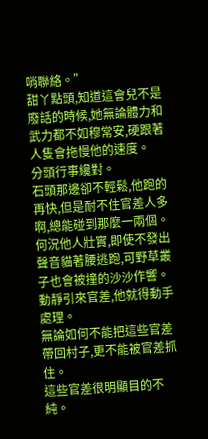哨聯絡。”
甜丫點頭,知道這會兒不是廢話的時候,她無論體力和武力都不如穆常安,硬跟著人隻會拖慢他的速度。
分頭行事纔對。
石頭那邊卻不輕鬆,他跑的再快,但是耐不住官差人多啊,總能碰到那麼一兩個。
何況他人壯實,即使不發出聲音貓著腰逃跑,可野草叢子也會被撞的沙沙作響。
動靜引來官差,他就得動手處理。
無論如何不能把這些官差帶回村子,更不能被官差抓住。
這些官差很明顯目的不純。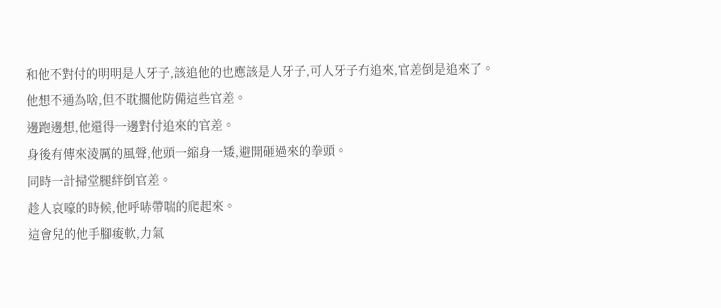和他不對付的明明是人牙子,該追他的也應該是人牙子,可人牙子冇追來,官差倒是追來了。
他想不通為啥,但不耽擱他防備這些官差。
邊跑邊想,他還得一邊對付追來的官差。
身後有傳來淩厲的風聲,他頭一縮身一矮,避開砸過來的拳頭。
同時一計掃堂腿絆倒官差。
趁人哀嚎的時候,他呼哧帶喘的爬起來。
這會兒的他手腳痠軟,力氣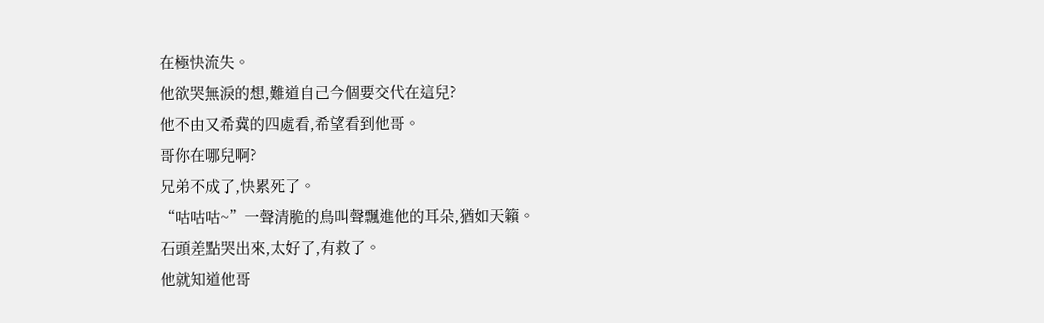在極快流失。
他欲哭無淚的想,難道自己今個要交代在這兒?
他不由又希冀的四處看,希望看到他哥。
哥你在哪兒啊?
兄弟不成了,快累死了。
“咕咕咕~”一聲清脆的鳥叫聲飄進他的耳朵,猶如天籟。
石頭差點哭出來,太好了,有救了。
他就知道他哥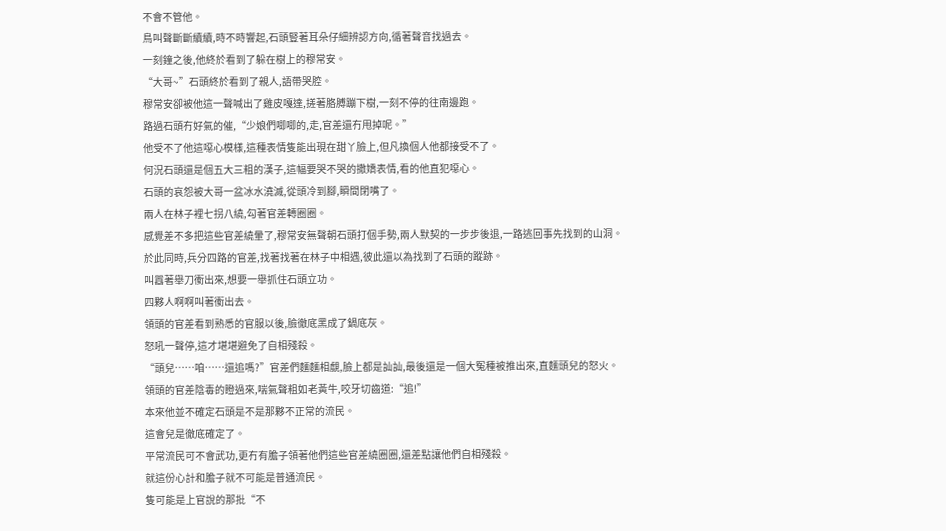不會不管他。
鳥叫聲斷斷續續,時不時響起,石頭豎著耳朵仔細辨認方向,循著聲音找過去。
一刻鐘之後,他終於看到了躲在樹上的穆常安。
“大哥~”石頭終於看到了親人,語帶哭腔。
穆常安卻被他這一聲喊出了雞皮嘎達,搓著胳膊蹦下樹,一刻不停的往南邊跑。
路過石頭冇好氣的催,“少娘們唧唧的,走,官差還冇甩掉呢。”
他受不了他這噁心模樣,這種表情隻能出現在甜丫臉上,但凡換個人他都接受不了。
何況石頭還是個五大三粗的漢子,這幅要哭不哭的撒嬌表情,看的他直犯噁心。
石頭的哀怨被大哥一盆冰水澆滅,從頭冷到腳,瞬間閉嘴了。
兩人在林子裡七拐八繞,勾著官差轉圈圈。
感覺差不多把這些官差繞暈了,穆常安無聲朝石頭打個手勢,兩人默契的一步步後退,一路逃回事先找到的山洞。
於此同時,兵分四路的官差,找著找著在林子中相遇,彼此還以為找到了石頭的蹤跡。
叫囂著舉刀衝出來,想要一舉抓住石頭立功。
四夥人啊啊叫著衝出去。
領頭的官差看到熟悉的官服以後,臉徹底黑成了鍋底灰。
怒吼一聲停,這才堪堪避免了自相殘殺。
“頭兒……咱……還追嗎?”官差們麵麵相覷,臉上都是訕訕,最後還是一個大冤種被推出來,直麵頭兒的怒火。
領頭的官差陰毒的瞪過來,喘氣聲粗如老黃牛,咬牙切齒道:“追!”
本來他並不確定石頭是不是那夥不正常的流民。
這會兒是徹底確定了。
平常流民可不會武功,更冇有膽子領著他們這些官差繞圈圈,還差點讓他們自相殘殺。
就這份心計和膽子就不可能是普通流民。
隻可能是上官說的那批“不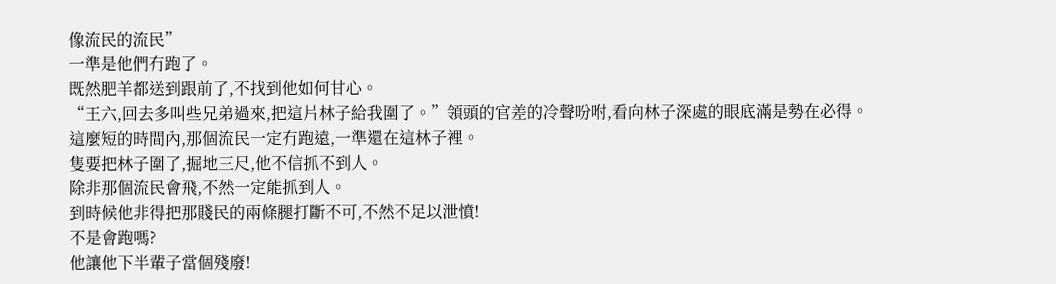像流民的流民”
一準是他們冇跑了。
既然肥羊都送到跟前了,不找到他如何甘心。
“王六,回去多叫些兄弟過來,把這片林子給我圍了。”領頭的官差的冷聲吩咐,看向林子深處的眼底滿是勢在必得。
這麼短的時間內,那個流民一定冇跑遠,一準還在這林子裡。
隻要把林子圍了,掘地三尺,他不信抓不到人。
除非那個流民會飛,不然一定能抓到人。
到時候他非得把那賤民的兩條腿打斷不可,不然不足以泄憤!
不是會跑嗎?
他讓他下半輩子當個殘廢!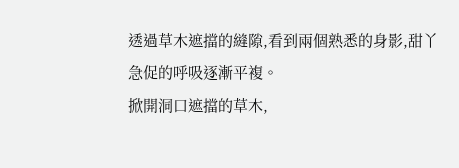透過草木遮擋的縫隙,看到兩個熟悉的身影,甜丫急促的呼吸逐漸平複。
掀開洞口遮擋的草木,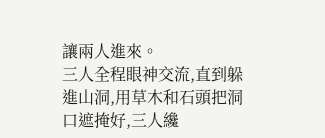讓兩人進來。
三人全程眼神交流,直到躲進山洞,用草木和石頭把洞口遮掩好,三人纔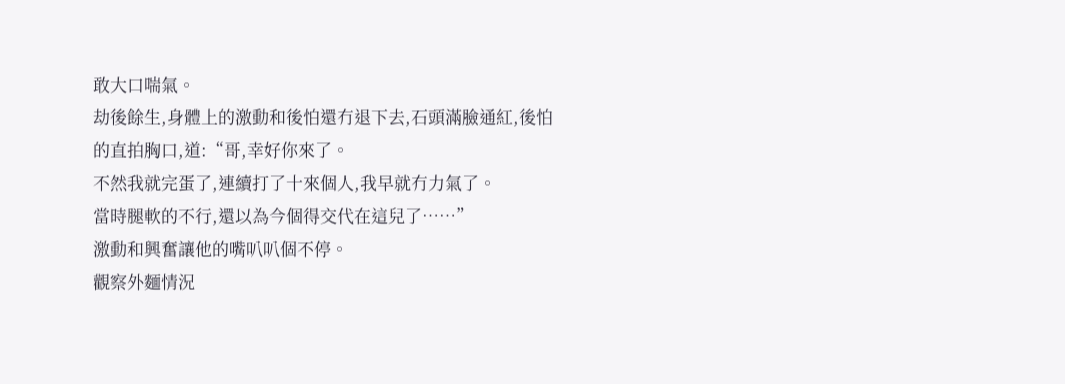敢大口喘氣。
劫後餘生,身體上的激動和後怕還冇退下去,石頭滿臉通紅,後怕的直拍胸口,道:“哥,幸好你來了。
不然我就完蛋了,連續打了十來個人,我早就冇力氣了。
當時腿軟的不行,還以為今個得交代在這兒了……”
激動和興奮讓他的嘴叭叭個不停。
觀察外麵情況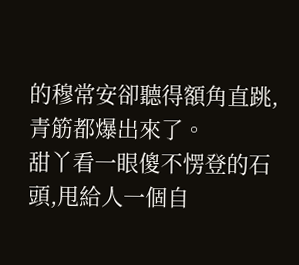的穆常安卻聽得額角直跳,青筋都爆出來了。
甜丫看一眼傻不愣登的石頭,甩給人一個自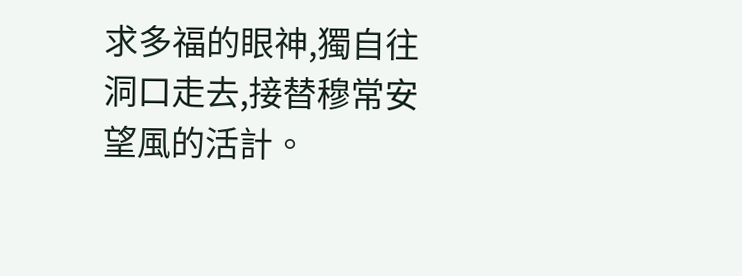求多福的眼神,獨自往洞口走去,接替穆常安望風的活計。